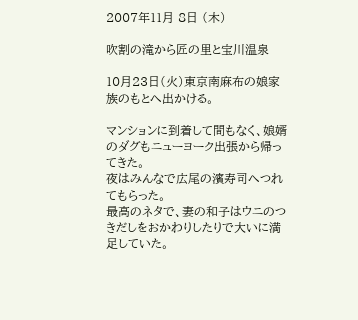2007年11月 8日 (木)

吹割の滝から匠の里と宝川温泉

10月23日(火)東京南麻布の娘家族のもとへ出かける。

マンションに到着して間もなく、娘婿のダグもニューヨーク出張から帰ってきた。
夜はみんなで広尾の濱寿司へつれてもらった。
最高のネタで、妻の和子はウニのつきだしをおかわりしたりで大いに満足していた。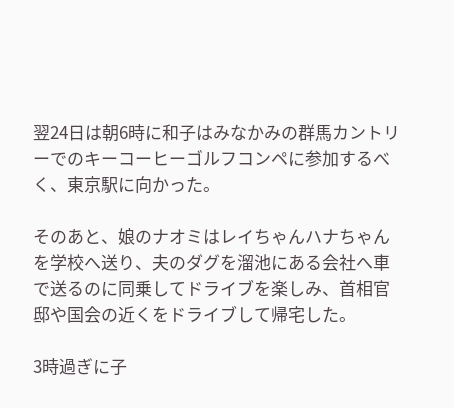翌24日は朝6時に和子はみなかみの群馬カントリーでのキーコーヒーゴルフコンペに参加するべく、東京駅に向かった。

そのあと、娘のナオミはレイちゃんハナちゃんを学校へ送り、夫のダグを溜池にある会社へ車で送るのに同乗してドライブを楽しみ、首相官邸や国会の近くをドライブして帰宅した。

3時過ぎに子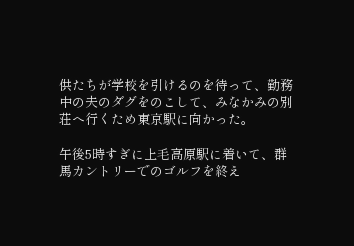供たちが学校を引けるのを待って、勤務中の夫のダグをのこして、みなかみの別荘へ行くため東京駅に向かった。

午後5時すぎに上毛高原駅に着いて、群馬カントリーでのゴルフを終え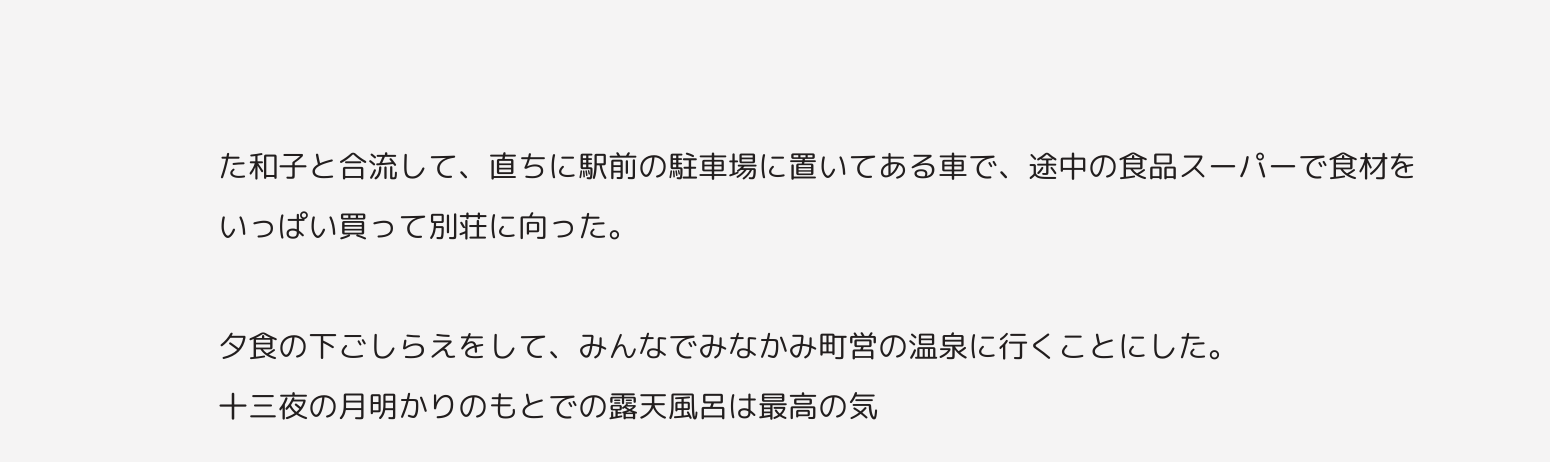た和子と合流して、直ちに駅前の駐車場に置いてある車で、途中の食品スーパーで食材をいっぱい買って別荘に向った。

夕食の下ごしらえをして、みんなでみなかみ町営の温泉に行くことにした。
十三夜の月明かりのもとでの露天風呂は最高の気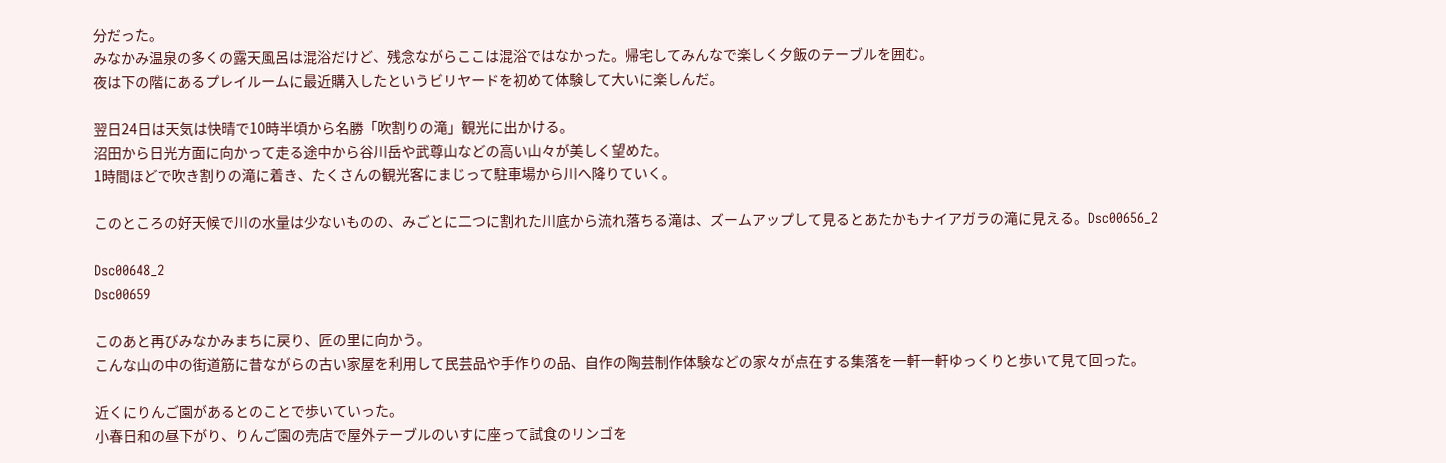分だった。
みなかみ温泉の多くの露天風呂は混浴だけど、残念ながらここは混浴ではなかった。帰宅してみんなで楽しく夕飯のテーブルを囲む。
夜は下の階にあるプレイルームに最近購入したというビリヤードを初めて体験して大いに楽しんだ。

翌日24日は天気は快晴で10時半頃から名勝「吹割りの滝」観光に出かける。
沼田から日光方面に向かって走る途中から谷川岳や武尊山などの高い山々が美しく望めた。
1時間ほどで吹き割りの滝に着き、たくさんの観光客にまじって駐車場から川へ降りていく。

このところの好天候で川の水量は少ないものの、みごとに二つに割れた川底から流れ落ちる滝は、ズームアップして見るとあたかもナイアガラの滝に見える。Dsc00656_2

Dsc00648_2
Dsc00659

このあと再びみなかみまちに戻り、匠の里に向かう。
こんな山の中の街道筋に昔ながらの古い家屋を利用して民芸品や手作りの品、自作の陶芸制作体験などの家々が点在する集落を一軒一軒ゆっくりと歩いて見て回った。

近くにりんご園があるとのことで歩いていった。
小春日和の昼下がり、りんご園の売店で屋外テーブルのいすに座って試食のリンゴを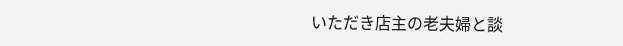いただき店主の老夫婦と談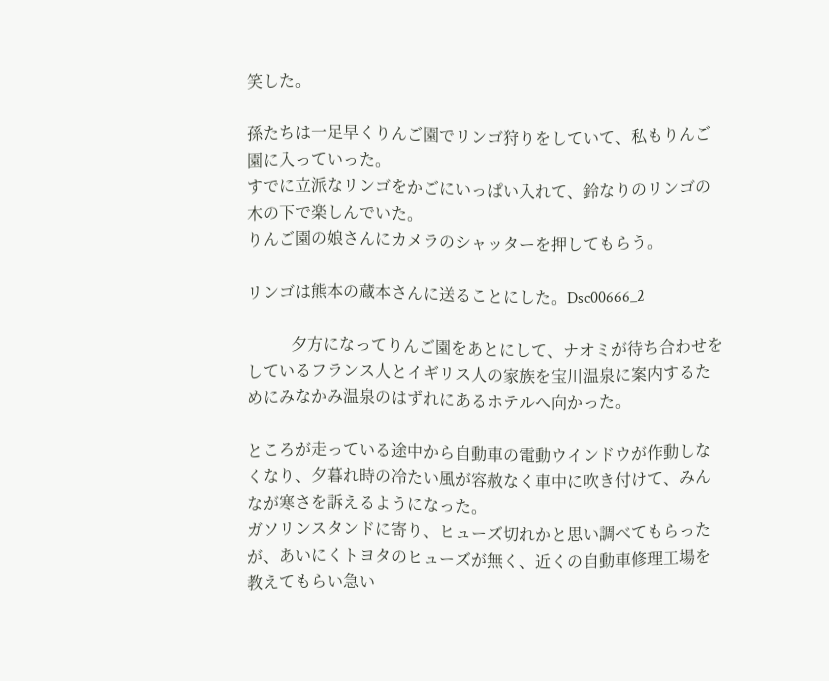笑した。

孫たちは一足早くりんご園でリンゴ狩りをしていて、私もりんご園に入っていった。
すでに立派なリンゴをかごにいっぱい入れて、鈴なりのリンゴの木の下で楽しんでいた。
りんご園の娘さんにカメラのシャッターを押してもらう。

リンゴは熊本の蔵本さんに送ることにした。Dsc00666_2

           夕方になってりんご園をあとにして、ナオミが待ち合わせをしているフランス人とイギリス人の家族を宝川温泉に案内するためにみなかみ温泉のはずれにあるホテルへ向かった。

ところが走っている途中から自動車の電動ウインドウが作動しなくなり、夕暮れ時の冷たい風が容赦なく車中に吹き付けて、みんなが寒さを訴えるようになった。
ガソリンスタンドに寄り、ヒューズ切れかと思い調べてもらったが、あいにくトヨタのヒューズが無く、近くの自動車修理工場を教えてもらい急い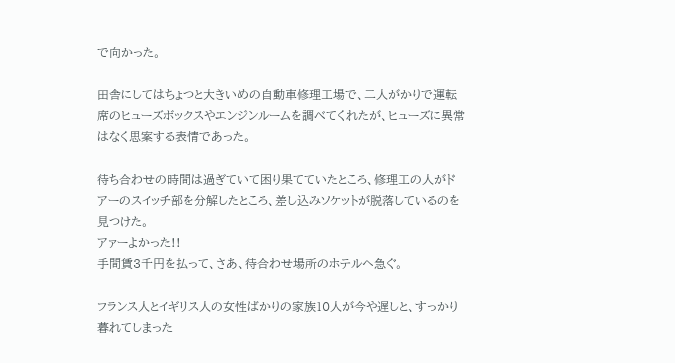で向かった。

田舎にしてはちょつと大きいめの自動車修理工場で、二人がかりで運転席のヒューズボックスやエンジンルームを調べてくれたが、ヒューズに異常はなく思案する表情であった。

待ち合わせの時間は過ぎていて困り果てていたところ、修理工の人がドアーのスイッチ部を分解したところ、差し込みソケットが脱落しているのを見つけた。
アァーよかった!!
手間賃3千円を払って、さあ、待合わせ場所のホテルヘ急ぐ。

フランス人とイギリス人の女性ばかりの家族10人が今や遅しと、すっかり暮れてしまった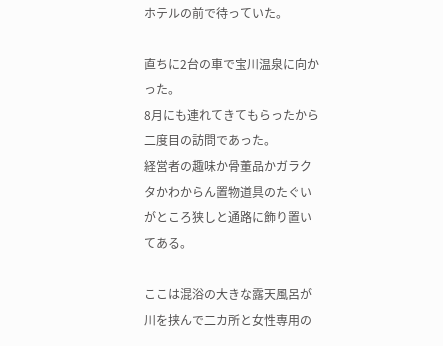ホテルの前で待っていた。

直ちに2台の車で宝川温泉に向かった。
8月にも連れてきてもらったから二度目の訪問であった。
経営者の趣味か骨董品かガラクタかわからん置物道具のたぐいがところ狭しと通路に飾り置いてある。

ここは混浴の大きな露天風呂が川を挟んで二カ所と女性専用の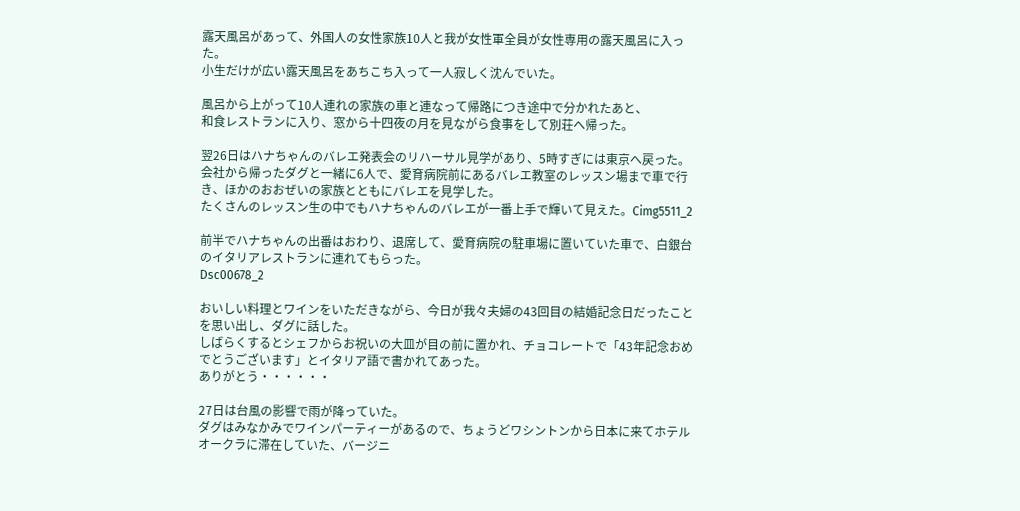露天風呂があって、外国人の女性家族10人と我が女性軍全員が女性専用の露天風呂に入った。
小生だけが広い露天風呂をあちこち入って一人寂しく沈んでいた。

風呂から上がって10人連れの家族の車と連なって帰路につき途中で分かれたあと、
和食レストランに入り、窓から十四夜の月を見ながら食事をして別荘へ帰った。

翌26日はハナちゃんのバレエ発表会のリハーサル見学があり、5時すぎには東京へ戻った。
会社から帰ったダグと一緒に6人で、愛育病院前にあるバレエ教室のレッスン場まで車で行き、ほかのおおぜいの家族とともにバレエを見学した。
たくさんのレッスン生の中でもハナちゃんのバレエが一番上手で輝いて見えた。Cimg5511_2

前半でハナちゃんの出番はおわり、退席して、愛育病院の駐車場に置いていた車で、白銀台のイタリアレストランに連れてもらった。
Dsc00678_2

おいしい料理とワインをいただきながら、今日が我々夫婦の43回目の結婚記念日だったことを思い出し、ダグに話した。
しばらくするとシェフからお祝いの大皿が目の前に置かれ、チョコレートで「43年記念おめでとうございます」とイタリア語で書かれてあった。
ありがとう・・・・・・

27日は台風の影響で雨が降っていた。
ダグはみなかみでワインパーティーがあるので、ちょうどワシントンから日本に来てホテルオークラに滞在していた、バージニ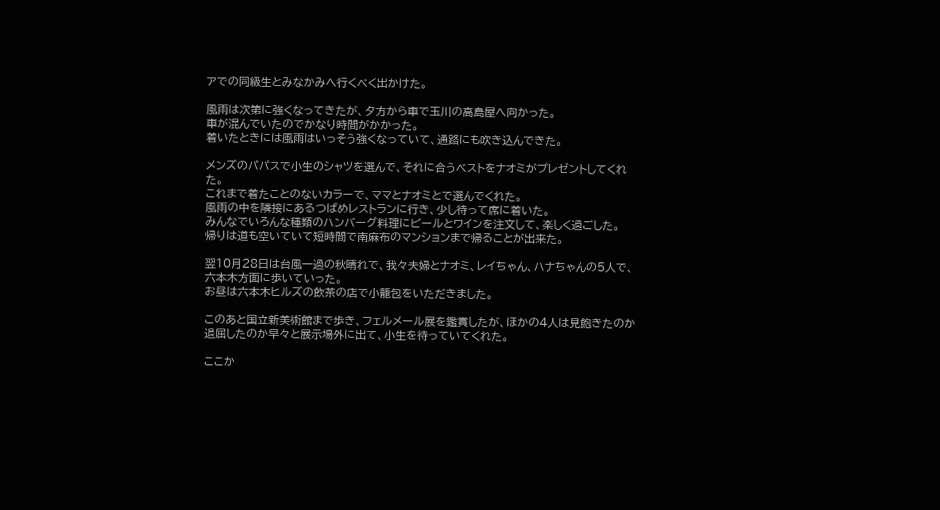アでの同級生とみなかみへ行くべく出かけた。

風雨は次第に強くなってきたが、夕方から車で玉川の高島屋へ向かった。
車が混んでいたのでかなり時間がかかった。
着いたときには風雨はいっそう強くなっていて、通路にも吹き込んできた。

メンズのパパスで小生のシャツを選んで、それに合うベストをナオミがプレゼントしてくれた。
これまで着たことのないカラーで、ママとナオミとで選んでくれた。
風雨の中を隣接にあるつばめレストランに行き、少し待って席に着いた。
みんなでいろんな種類のハンバーグ料理にビールとワインを注文して、楽しく過ごした。
帰りは道も空いていて短時間で南麻布のマンションまで帰ることが出来た。

翌10月28日は台風一過の秋晴れで、我々夫婦とナオミ、レイちゃん、ハナちゃんの5人で、六本木方面に歩いていった。
お昼は六本木ヒルズの飲茶の店で小籠包をいただきました。

このあと国立新美術館まで歩き、フェルメール展を鑑賞したが、ほかの4人は見飽きたのか退屈したのか早々と展示場外に出て、小生を待っていてくれた。

ここか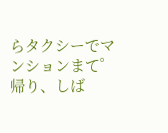らタクシーでマンションまて゜帰り、しば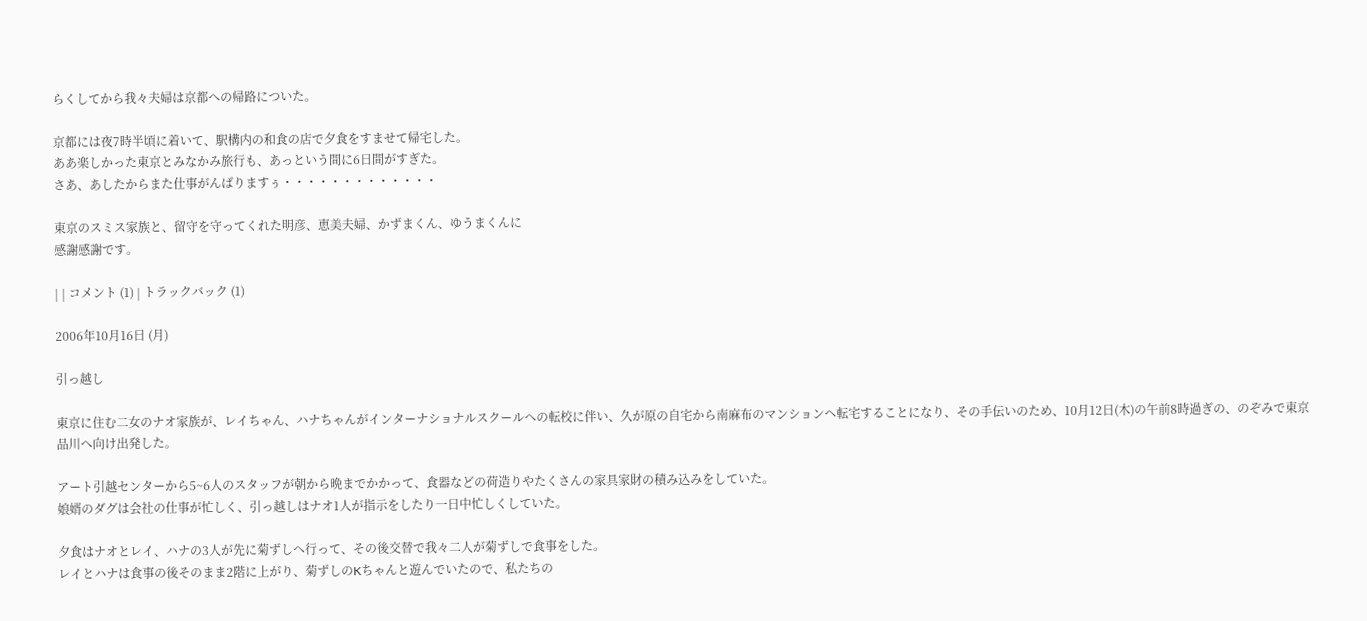らくしてから我々夫婦は京都への帰路についた。

京都には夜7時半頃に着いて、駅構内の和食の店で夕食をすませて帰宅した。
ああ楽しかった東京とみなかみ旅行も、あっという間に6日間がすぎた。
さあ、あしたからまた仕事がんばりますぅ・・・・・・・・・・・・・

東京のスミス家族と、留守を守ってくれた明彦、恵美夫婦、かずまくん、ゆうまくんに
感謝感謝です。

| | コメント (1) | トラックバック (1)

2006年10月16日 (月)

引っ越し

東京に住む二女のナオ家族が、レイちゃん、ハナちゃんがインターナショナルスクールへの転校に伴い、久が原の自宅から南麻布のマンションヘ転宅することになり、その手伝いのため、10月12日(木)の午前8時過ぎの、のぞみで東京品川へ向け出発した。

アート引越センターから5~6人のスタッフが朝から晩までかかって、食器などの荷造りやたくさんの家具家財の積み込みをしていた。
娘婿のダグは会社の仕事が忙しく、引っ越しはナオ1人が指示をしたり一日中忙しくしていた。

夕食はナオとレイ、ハナの3人が先に菊ずしへ行って、その後交替で我々二人が菊ずしで食事をした。
レイとハナは食事の後そのまま2階に上がり、菊ずしのKちゃんと遊んでいたので、私たちの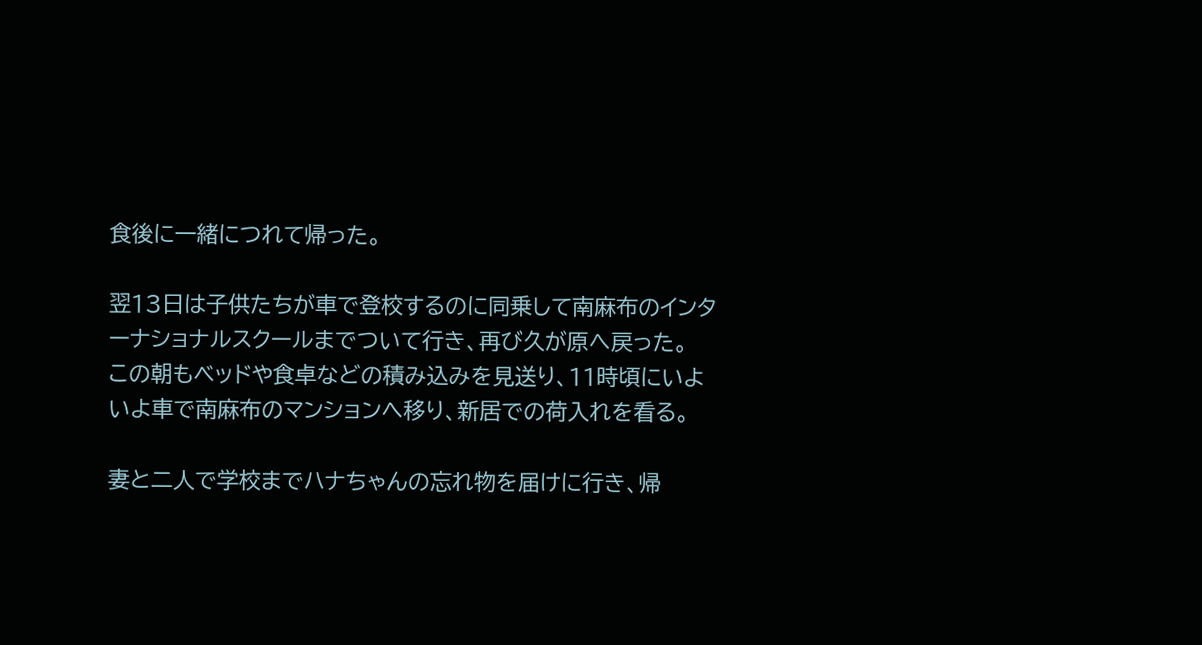食後に一緒につれて帰った。

翌13日は子供たちが車で登校するのに同乗して南麻布のインターナショナルスクールまでついて行き、再び久が原へ戻った。
この朝もベッドや食卓などの積み込みを見送り、11時頃にいよいよ車で南麻布のマンションへ移り、新居での荷入れを看る。

妻と二人で学校までハナちゃんの忘れ物を届けに行き、帰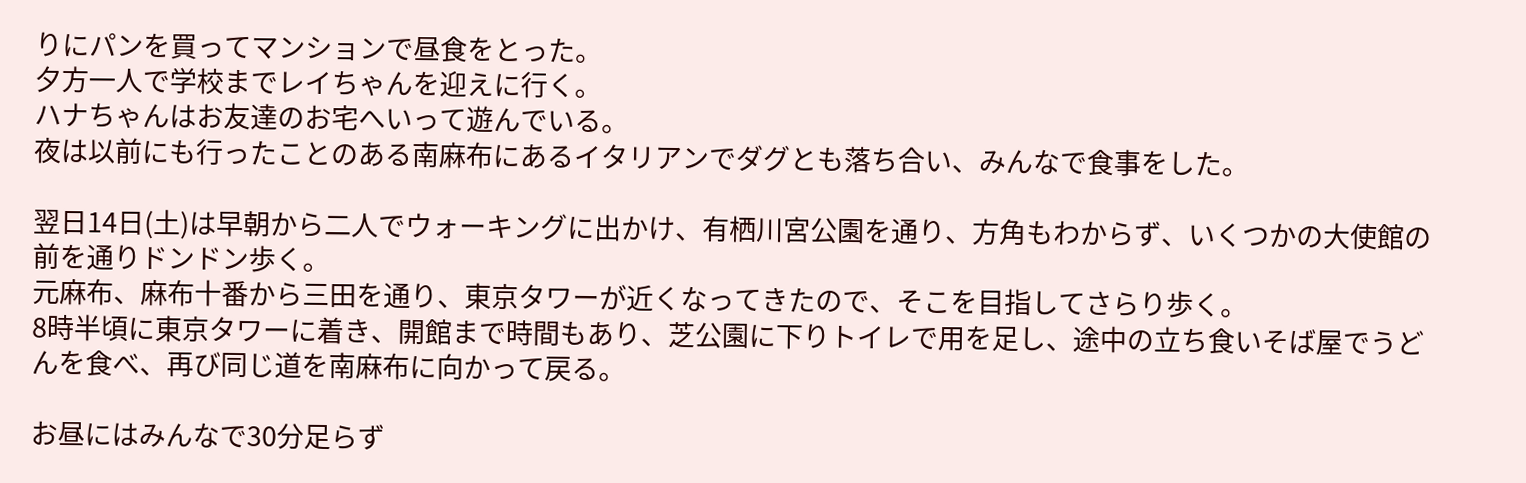りにパンを買ってマンションで昼食をとった。
夕方一人で学校までレイちゃんを迎えに行く。
ハナちゃんはお友達のお宅へいって遊んでいる。
夜は以前にも行ったことのある南麻布にあるイタリアンでダグとも落ち合い、みんなで食事をした。

翌日14日(土)は早朝から二人でウォーキングに出かけ、有栖川宮公園を通り、方角もわからず、いくつかの大使館の前を通りドンドン歩く。
元麻布、麻布十番から三田を通り、東京タワーが近くなってきたので、そこを目指してさらり歩く。
8時半頃に東京タワーに着き、開館まで時間もあり、芝公園に下りトイレで用を足し、途中の立ち食いそば屋でうどんを食べ、再び同じ道を南麻布に向かって戻る。

お昼にはみんなで30分足らず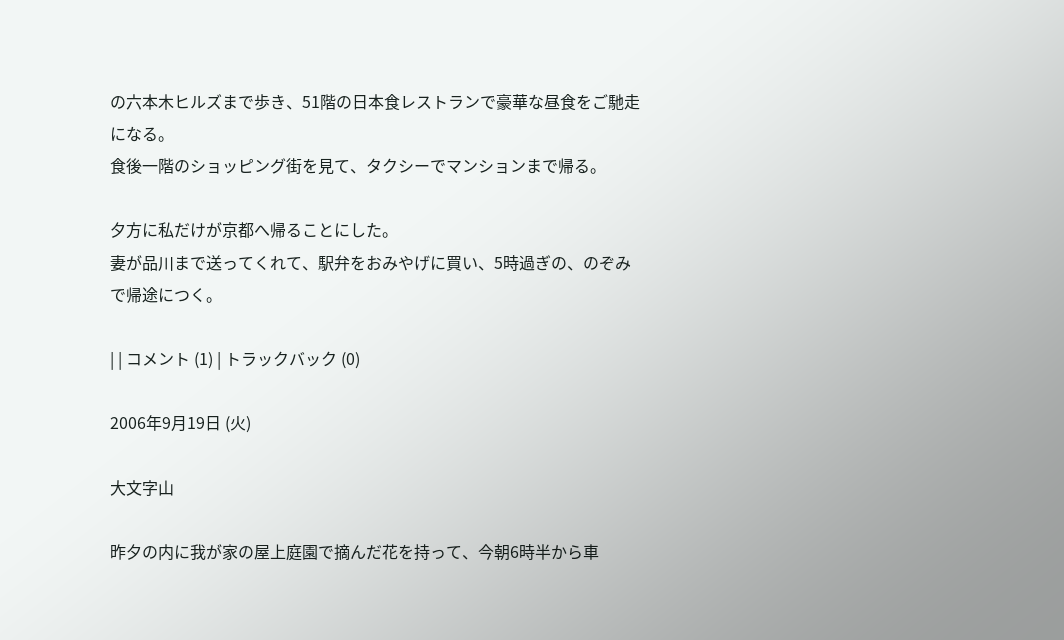の六本木ヒルズまで歩き、51階の日本食レストランで豪華な昼食をご馳走になる。
食後一階のショッピング街を見て、タクシーでマンションまで帰る。

夕方に私だけが京都へ帰ることにした。
妻が品川まで送ってくれて、駅弁をおみやげに買い、5時過ぎの、のぞみで帰途につく。

| | コメント (1) | トラックバック (0)

2006年9月19日 (火)

大文字山

昨夕の内に我が家の屋上庭園で摘んだ花を持って、今朝6時半から車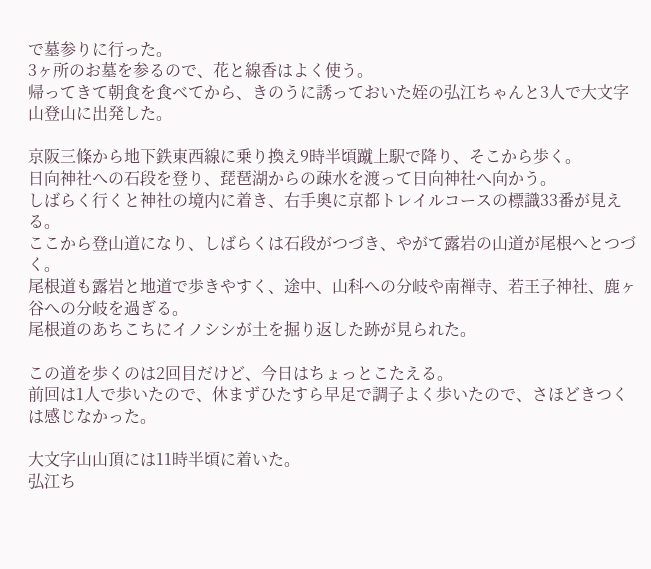で墓参りに行った。
3ヶ所のお墓を参るので、花と線香はよく使う。
帰ってきて朝食を食べてから、きのうに誘っておいた姪の弘江ちゃんと3人で大文字山登山に出発した。

京阪三條から地下鉄東西線に乗り換え9時半頃蹴上駅で降り、そこから歩く。
日向神社への石段を登り、琵琶湖からの疎水を渡って日向神社へ向かう。
しばらく行くと神社の境内に着き、右手奥に京都トレイルコースの標識33番が見える。
ここから登山道になり、しばらくは石段がつづき、やがて露岩の山道が尾根へとつづく。
尾根道も露岩と地道で歩きやすく、途中、山科への分岐や南禅寺、若王子神社、鹿ヶ谷への分岐を過ぎる。
尾根道のあちこちにイノシシが土を掘り返した跡が見られた。

この道を歩くのは2回目だけど、今日はちょっとこたえる。
前回は1人で歩いたので、休まずひたすら早足で調子よく歩いたので、さほどきつくは感じなかった。

大文字山山頂には11時半頃に着いた。
弘江ち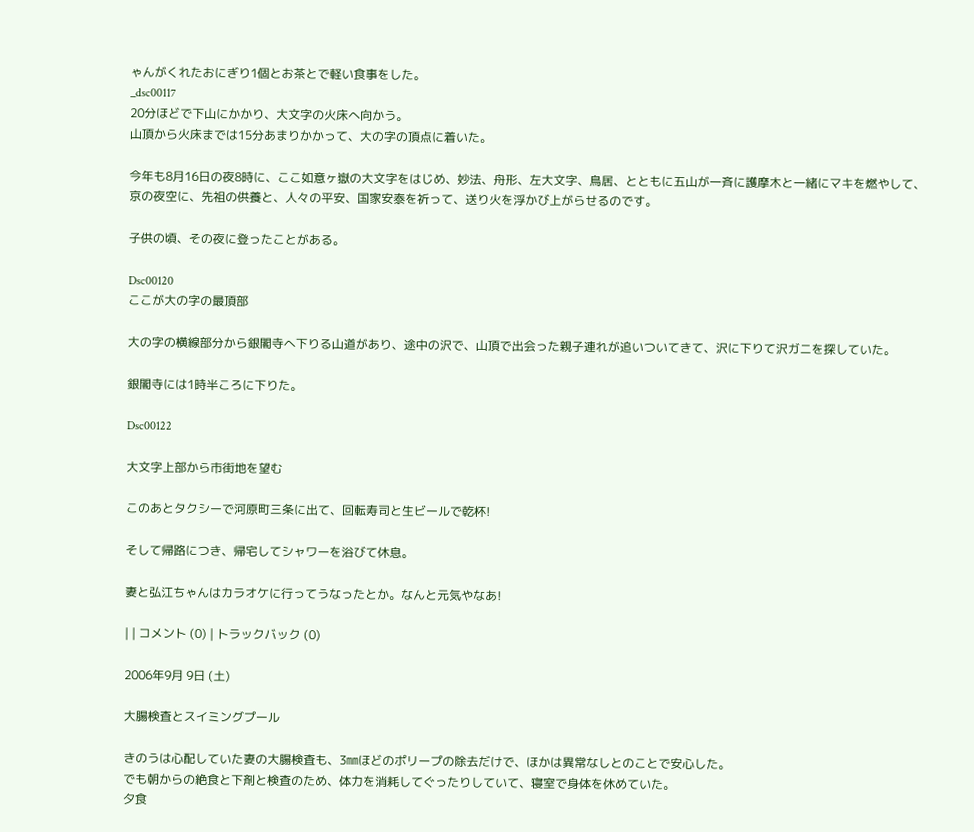ゃんがくれたおにぎり1個とお茶とで軽い食事をした。
_dsc00117
20分ほどで下山にかかり、大文字の火床へ向かう。
山頂から火床までは15分あまりかかって、大の字の頂点に着いた。

今年も8月16日の夜8時に、ここ如意ヶ嶽の大文字をはじめ、妙法、舟形、左大文字、鳥居、とともに五山が一斉に護摩木と一緒にマキを燃やして、京の夜空に、先祖の供養と、人々の平安、国家安泰を祈って、送り火を浮かび上がらせるのです。

子供の頃、その夜に登ったことがある。

Dsc00120
ここが大の字の最頂部

大の字の横線部分から銀閣寺へ下りる山道があり、途中の沢で、山頂で出会った親子連れが追いついてきて、沢に下りて沢ガニを探していた。

銀閣寺には1時半ころに下りた。

Dsc00122

大文字上部から市街地を望む

このあとタクシーで河原町三条に出て、回転寿司と生ビールで乾杯!

そして帰路につき、帰宅してシャワーを浴びて休息。

妻と弘江ちゃんはカラオケに行ってうなったとか。なんと元気やなあ!

| | コメント (0) | トラックバック (0)

2006年9月 9日 (土)

大腸検査とスイミングプール

きのうは心配していた妻の大腸検査も、3㎜ほどのポリープの除去だけで、ほかは異常なしとのことで安心した。
でも朝からの絶食と下剤と検査のため、体力を消耗してぐったりしていて、寝室で身体を休めていた。
夕食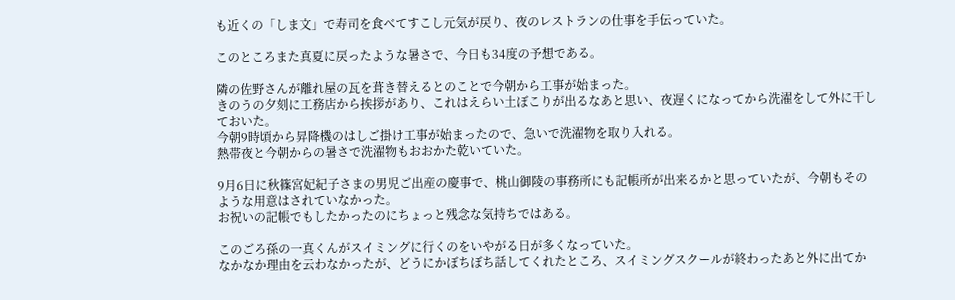も近くの「しま文」で寿司を食べてすこし元気が戻り、夜のレストランの仕事を手伝っていた。

このところまた真夏に戻ったような暑さで、今日も34度の予想である。

隣の佐野さんが離れ屋の瓦を葺き替えるとのことで今朝から工事が始まった。
きのうの夕刻に工務店から挨拶があり、これはえらい土ぼこりが出るなあと思い、夜遅くになってから洗濯をして外に干しておいた。
今朝9時頃から昇降機のはしご掛け工事が始まったので、急いで洗濯物を取り入れる。
熱帯夜と今朝からの暑さで洗濯物もおおかた乾いていた。

9月6日に秋篠宮妃紀子さまの男児ご出産の慶事で、桃山御陵の事務所にも記帳所が出来るかと思っていたが、今朝もそのような用意はされていなかった。
お祝いの記帳でもしたかったのにちょっと残念な気持ちではある。

このごろ孫の一真くんがスイミングに行くのをいやがる日が多くなっていた。
なかなか理由を云わなかったが、どうにかぼちぼち話してくれたところ、スイミングスクールが終わったあと外に出てか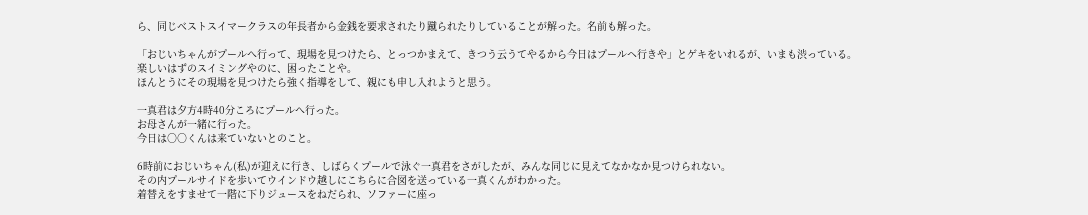ら、同じベストスイマークラスの年長者から金銭を要求されたり蹴られたりしていることが解った。名前も解った。

「おじいちゃんがプールへ行って、現場を見つけたら、とっつかまえて、きつう云うてやるから今日はプールヘ行きや」とゲキをいれるが、いまも渋っている。
楽しいはずのスイミングやのに、困ったことや。
ほんとうにその現場を見つけたら強く指導をして、親にも申し入れようと思う。

一真君は夕方4時40分ころにプールへ行った。
お母さんが一緒に行った。
今日は○○くんは来ていないとのこと。

6時前におじいちゃん(私)が迎えに行き、しばらくプールで泳ぐ一真君をさがしたが、みんな同じに見えてなかなか見つけられない。
その内プールサイドを歩いてウインドウ越しにこちらに合図を送っている一真くんがわかった。
着替えをすませて一階に下りジュースをねだられ、ソファーに座っ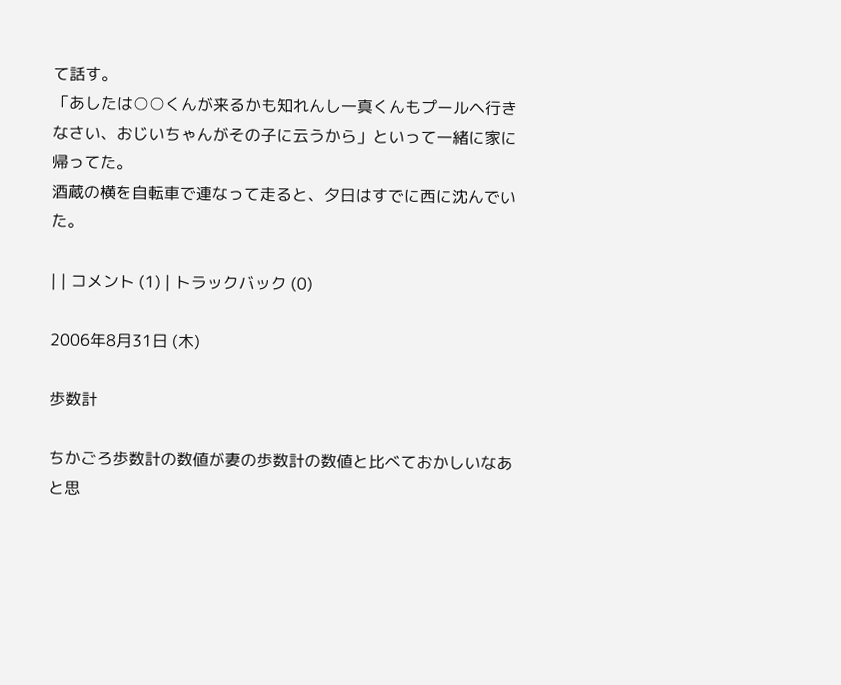て話す。
「あしたは○○くんが来るかも知れんし一真くんもプールヘ行きなさい、おじいちゃんがその子に云うから」といって一緒に家に帰ってた。
酒蔵の横を自転車で連なって走ると、夕日はすでに西に沈んでいた。

| | コメント (1) | トラックバック (0)

2006年8月31日 (木)

歩数計

ちかごろ歩数計の数値が妻の歩数計の数値と比べておかしいなあと思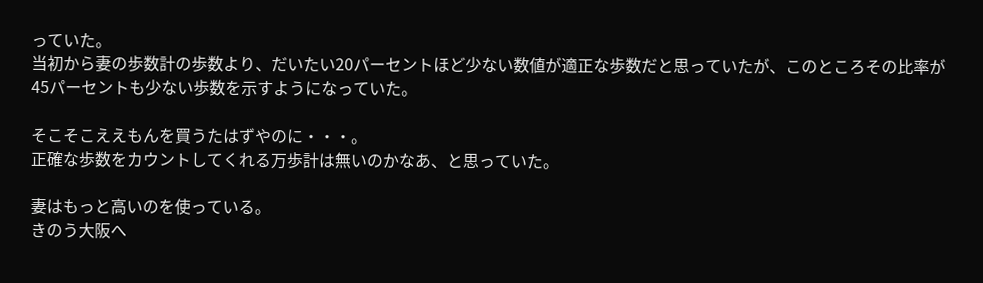っていた。
当初から妻の歩数計の歩数より、だいたい20パーセントほど少ない数値が適正な歩数だと思っていたが、このところその比率が45パーセントも少ない歩数を示すようになっていた。

そこそこええもんを買うたはずやのに・・・。
正確な歩数をカウントしてくれる万歩計は無いのかなあ、と思っていた。

妻はもっと高いのを使っている。
きのう大阪へ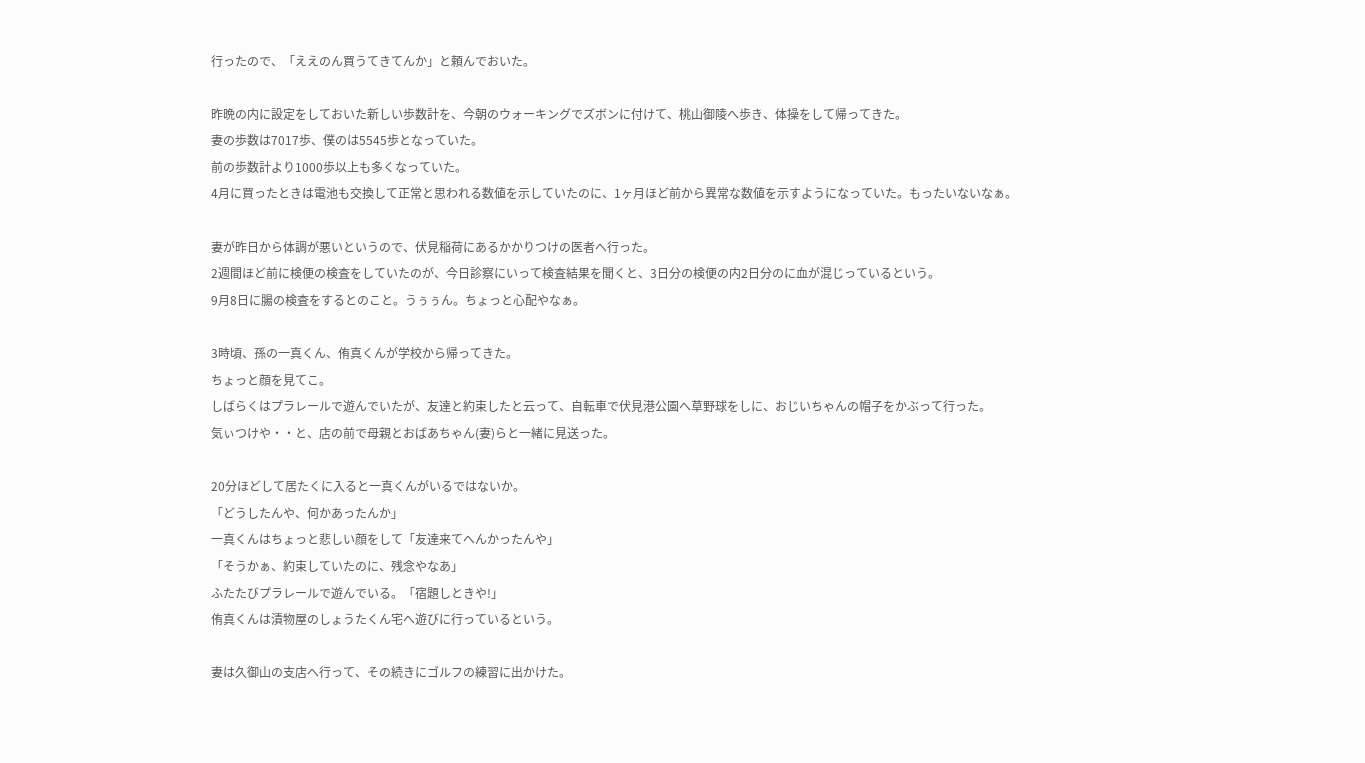行ったので、「ええのん買うてきてんか」と頼んでおいた。

昨晩の内に設定をしておいた新しい歩数計を、今朝のウォーキングでズボンに付けて、桃山御陵へ歩き、体操をして帰ってきた。
妻の歩数は7017歩、僕のは5545歩となっていた。
前の歩数計より1000歩以上も多くなっていた。
4月に買ったときは電池も交換して正常と思われる数値を示していたのに、1ヶ月ほど前から異常な数値を示すようになっていた。もったいないなぁ。

妻が昨日から体調が悪いというので、伏見稲荷にあるかかりつけの医者へ行った。
2週間ほど前に検便の検査をしていたのが、今日診察にいって検査結果を聞くと、3日分の検便の内2日分のに血が混じっているという。
9月8日に腸の検査をするとのこと。うぅぅん。ちょっと心配やなぁ。

3時頃、孫の一真くん、侑真くんが学校から帰ってきた。
ちょっと顔を見てこ。
しばらくはプラレールで遊んでいたが、友達と約束したと云って、自転車で伏見港公園へ草野球をしに、おじいちゃんの帽子をかぶって行った。
気ぃつけや・・と、店の前で母親とおばあちゃん(妻)らと一緒に見送った。

20分ほどして居たくに入ると一真くんがいるではないか。
「どうしたんや、何かあったんか」
一真くんはちょっと悲しい顔をして「友達来てへんかったんや」
「そうかぁ、約束していたのに、残念やなあ」
ふたたびプラレールで遊んでいる。「宿題しときや!」
侑真くんは漬物屋のしょうたくん宅へ遊びに行っているという。

妻は久御山の支店へ行って、その続きにゴルフの練習に出かけた。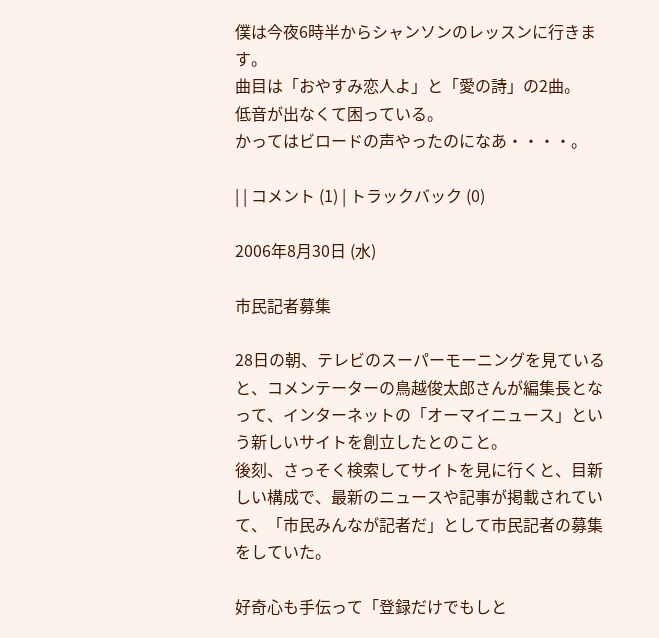僕は今夜6時半からシャンソンのレッスンに行きます。
曲目は「おやすみ恋人よ」と「愛の詩」の2曲。
低音が出なくて困っている。
かってはビロードの声やったのになあ・・・・。

| | コメント (1) | トラックバック (0)

2006年8月30日 (水)

市民記者募集

28日の朝、テレビのスーパーモーニングを見ていると、コメンテーターの鳥越俊太郎さんが編集長となって、インターネットの「オーマイニュース」という新しいサイトを創立したとのこと。
後刻、さっそく検索してサイトを見に行くと、目新しい構成で、最新のニュースや記事が掲載されていて、「市民みんなが記者だ」として市民記者の募集をしていた。

好奇心も手伝って「登録だけでもしと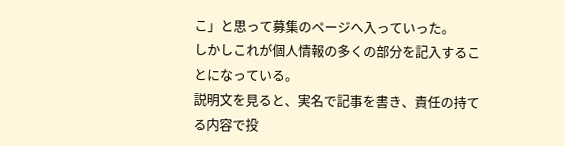こ」と思って募集のページへ入っていった。
しかしこれが個人情報の多くの部分を記入することになっている。
説明文を見ると、実名で記事を書き、責任の持てる内容で投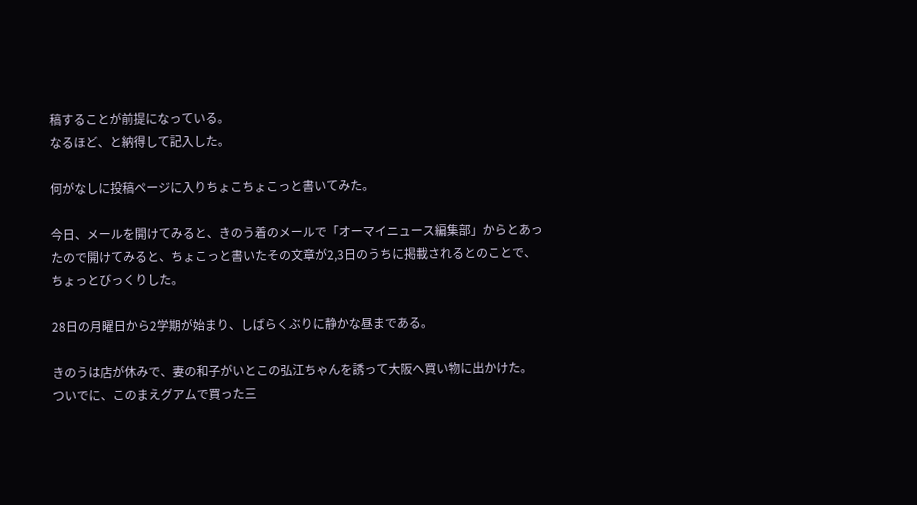稿することが前提になっている。
なるほど、と納得して記入した。

何がなしに投稿ページに入りちょこちょこっと書いてみた。

今日、メールを開けてみると、きのう着のメールで「オーマイニュース編集部」からとあったので開けてみると、ちょこっと書いたその文章が2,3日のうちに掲載されるとのことで、ちょっとびっくりした。

28日の月曜日から2学期が始まり、しばらくぶりに静かな昼まである。

きのうは店が休みで、妻の和子がいとこの弘江ちゃんを誘って大阪へ買い物に出かけた。
ついでに、このまえグアムで買った三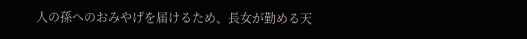人の孫へのおみやげを届けるため、長女が勤める天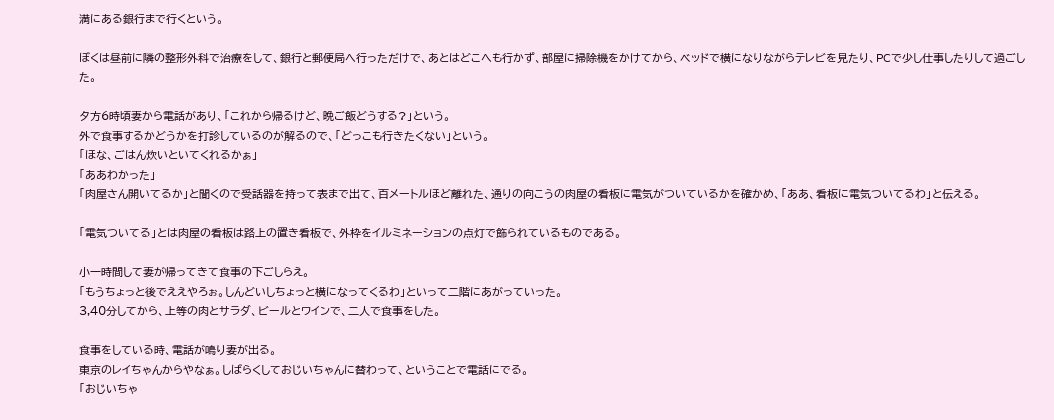満にある銀行まで行くという。

ぼくは昼前に隣の整形外科で治療をして、銀行と郵便局へ行っただけで、あとはどこへも行かず、部屋に掃除機をかけてから、ベッドで横になりながらテレビを見たり、PCで少し仕事したりして過ごした。

夕方6時頃妻から電話があり、「これから帰るけど、晩ご飯どうする?」という。
外で食事するかどうかを打診しているのが解るので、「どっこも行きたくない」という。
「ほな、ごはん炊いといてくれるかぁ」
「ああわかった」
「肉屋さん開いてるか」と聞くので受話器を持って表まで出て、百メートルほど離れた、通りの向こうの肉屋の看板に電気がついているかを確かめ、「ああ、看板に電気ついてるわ」と伝える。

「電気ついてる」とは肉屋の看板は路上の置き看板で、外枠をイルミネーションの点灯で飾られているものである。

小一時間して妻が帰ってきて食事の下ごしらえ。
「もうちょっと後でええやろぉ。しんどいしちょっと横になってくるわ」といって二階にあがっていった。
3,40分してから、上等の肉とサラダ、ビールとワインで、二人で食事をした。

食事をしている時、電話が鳴り妻が出る。
東京のレイちゃんからやなぁ。しばらくしておじいちゃんに替わって、ということで電話にでる。
「おじいちゃ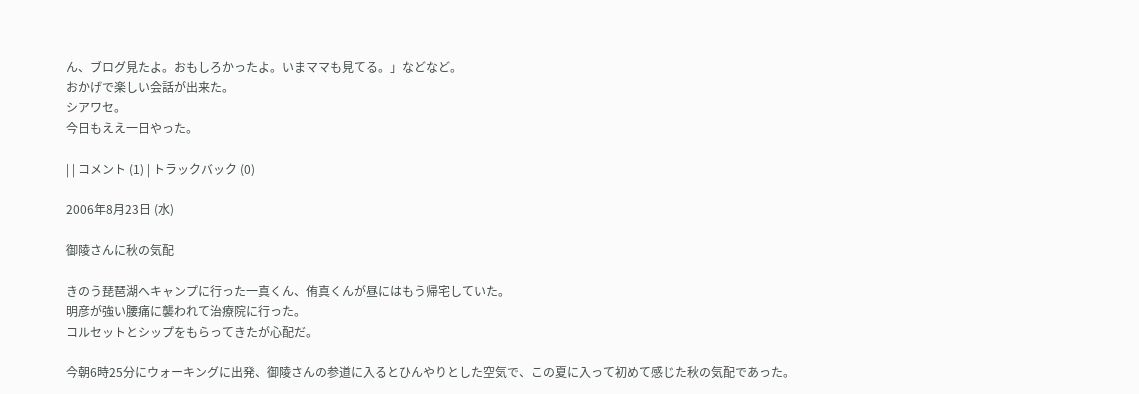ん、ブログ見たよ。おもしろかったよ。いまママも見てる。」などなど。
おかげで楽しい会話が出来た。
シアワセ。
今日もええ一日やった。

| | コメント (1) | トラックバック (0)

2006年8月23日 (水)

御陵さんに秋の気配

きのう琵琶湖へキャンプに行った一真くん、侑真くんが昼にはもう帰宅していた。
明彦が強い腰痛に襲われて治療院に行った。
コルセットとシップをもらってきたが心配だ。

今朝6時25分にウォーキングに出発、御陵さんの参道に入るとひんやりとした空気で、この夏に入って初めて感じた秋の気配であった。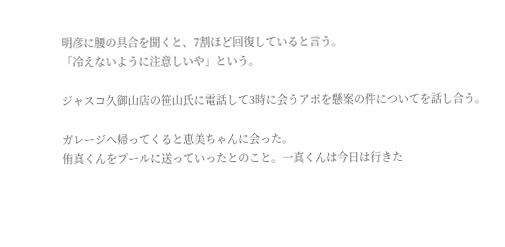明彦に腰の具合を聞くと、7割ほど回復していると言う。
「冷えないように注意しいや」という。

ジャスコ久御山店の笹山氏に電話して3時に会うアポを懸案の件についてを話し合う。

ガレージへ帰ってくると恵美ちゃんに会った。
侑真くんをプールに送っていったとのこと。一真くんは今日は行きた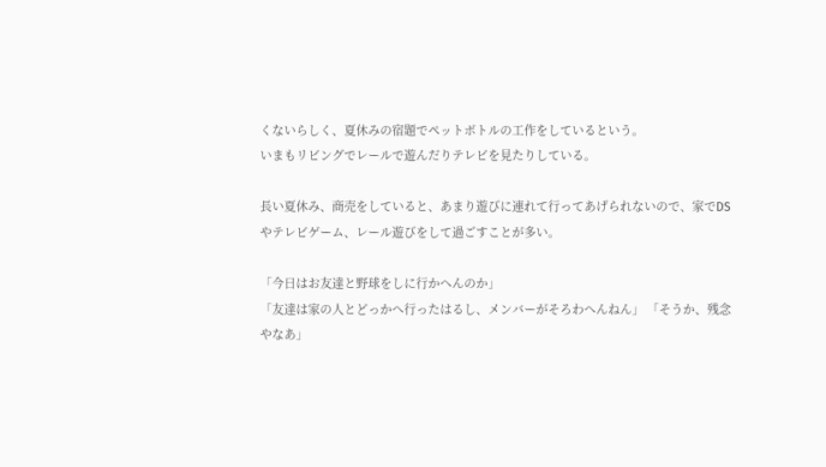くないらしく、夏休みの宿題でペットボトルの工作をしているという。
いまもリビングでレールで遊んだりテレビを見たりしている。

長い夏休み、商売をしていると、あまり遊びに連れて行ってあげられないので、家でDSやテレビゲーム、レール遊びをして過ごすことが多い。

「今日はお友達と野球をしに行かへんのか」
「友達は家の人とどっかへ行ったはるし、メンバーがそろわへんねん」 「そうか、残念やなあ」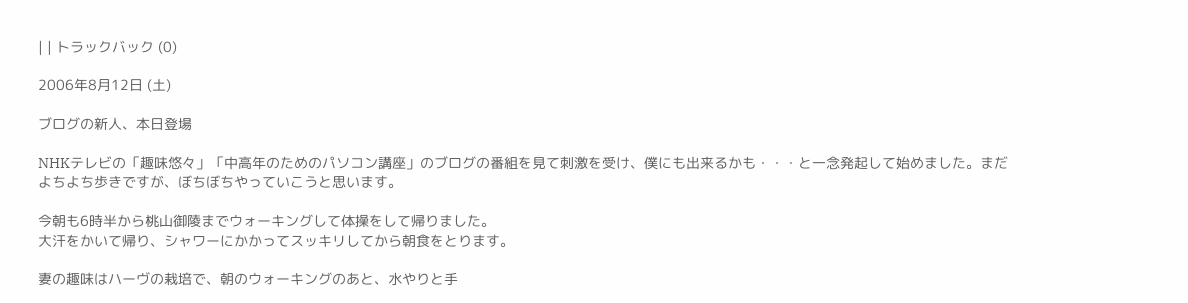| | トラックバック (0)

2006年8月12日 (土)

ブログの新人、本日登場

NHKテレビの「趣味悠々」「中高年のためのパソコン講座」のブログの番組を見て刺激を受け、僕にも出来るかも・・・と一念発起して始めました。まだよちよち歩きですが、ぼちぼちやっていこうと思います。

今朝も6時半から桃山御陵までウォーキングして体操をして帰りました。
大汗をかいて帰り、シャワーにかかってスッキリしてから朝食をとります。

妻の趣味はハーヴの栽培で、朝のウォーキングのあと、水やりと手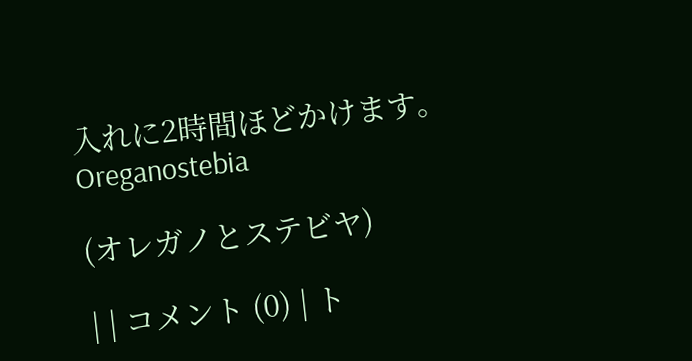入れに2時間ほどかけます。
Oreganostebia

(オレガノとステビヤ)

| | コメント (0) | ト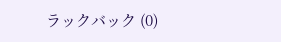ラックバック (0)